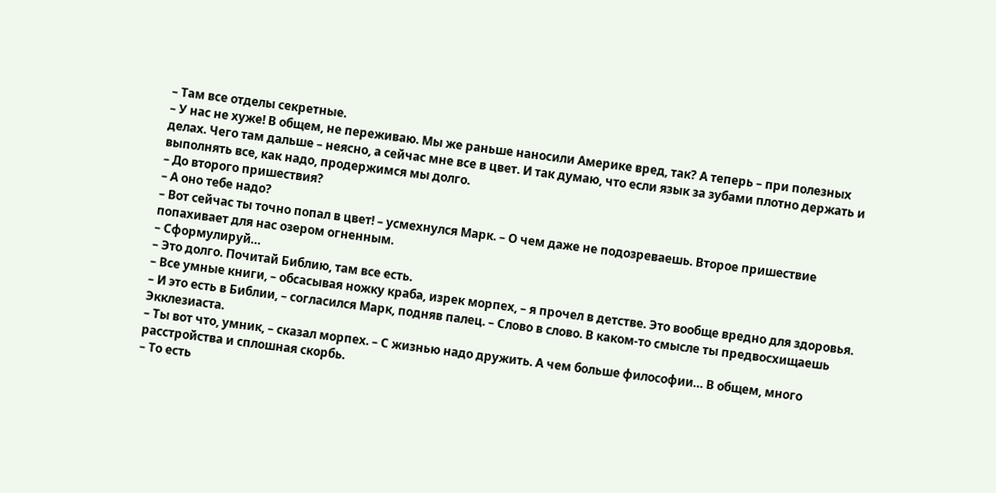– Там все отделы секретные.
– У нас не хуже! В общем, не переживаю. Мы же раньше наносили Америке вред, так? А теперь – при полезных делах. Чего там дальше – неясно, а сейчас мне все в цвет. И так думаю, что если язык за зубами плотно держать и выполнять все, как надо, продержимся мы долго.
– До второго пришествия?
– А оно тебе надо?
– Вот сейчас ты точно попал в цвет! – усмехнулся Марк. – О чем даже не подозреваешь. Второе пришествие попахивает для нас озером огненным.
– Сформулируй…
– Это долго. Почитай Библию, там все есть.
– Все умные книги, – обсасывая ножку краба, изрек морпех, – я прочел в детстве. Это вообще вредно для здоровья.
– И это есть в Библии, – согласился Марк, подняв палец. – Слово в слово. В каком-то смысле ты предвосхищаешь Экклезиаста.
– Ты вот что, умник, – сказал морпех. – С жизнью надо дружить. А чем больше философии… В общем, много расстройства и сплошная скорбь.
– То есть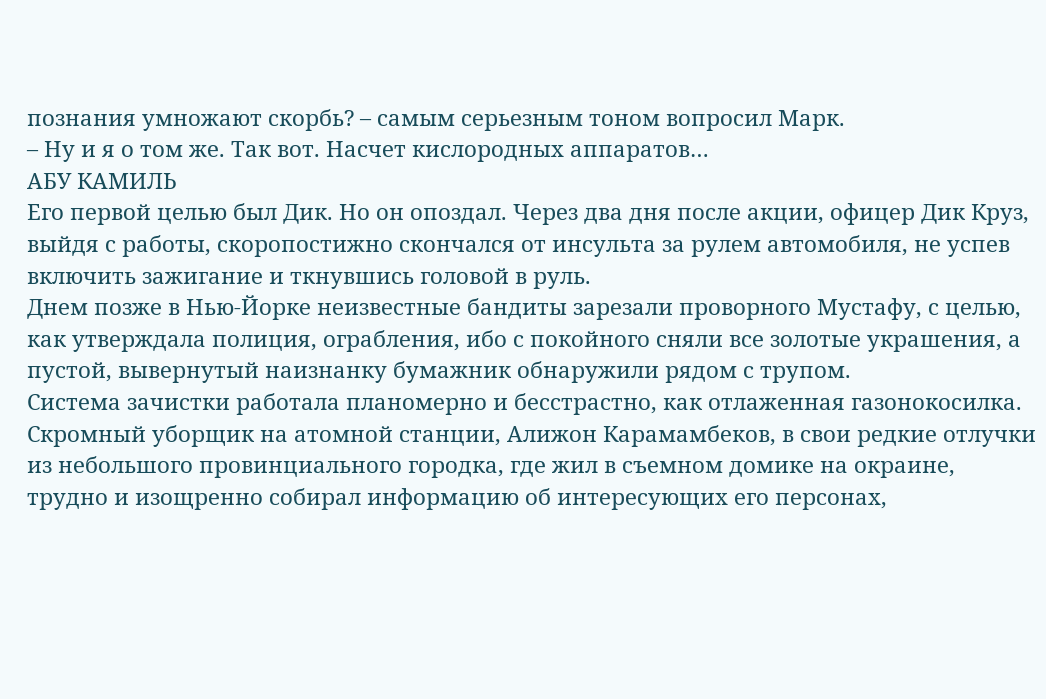познания умножают скорбь? – самым серьезным тоном вопросил Марк.
– Ну и я о том же. Так вот. Насчет кислородных аппаратов…
АБУ КАМИЛЬ
Его первой целью был Дик. Но он опоздал. Через два дня после акции, офицер Дик Круз, выйдя с работы, скоропостижно скончался от инсульта за рулем автомобиля, не успев включить зажигание и ткнувшись головой в руль.
Днем позже в Нью-Йорке неизвестные бандиты зарезали проворного Мустафу, с целью, как утверждала полиция, ограбления, ибо с покойного сняли все золотые украшения, а пустой, вывернутый наизнанку бумажник обнаружили рядом с трупом.
Система зачистки работала планомерно и бесстрастно, как отлаженная газонокосилка.
Скромный уборщик на атомной станции, Алижон Карамамбеков, в свои редкие отлучки из небольшого провинциального городка, где жил в съемном домике на окраине, трудно и изощренно собирал информацию об интересующих его персонах,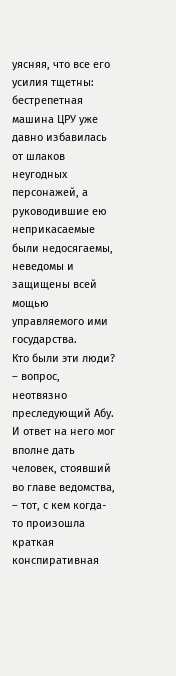уясняя, что все его усилия тщетны: бестрепетная машина ЦРУ уже давно избавилась от шлаков неугодных персонажей, а руководившие ею неприкасаемые были недосягаемы, неведомы и защищены всей мощью управляемого ими государства.
Кто были эти люди? – вопрос, неотвязно преследующий Абу. И ответ на него мог вполне дать человек, стоявший во главе ведомства, – тот, с кем когда-то произошла краткая конспиративная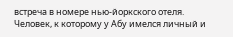встреча в номере нью-йоркского отеля. Человек, к которому у Абу имелся личный и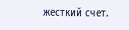жесткий счет.